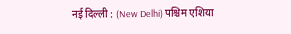नई दिल्ली : (New Delhi) पश्चिम एशिया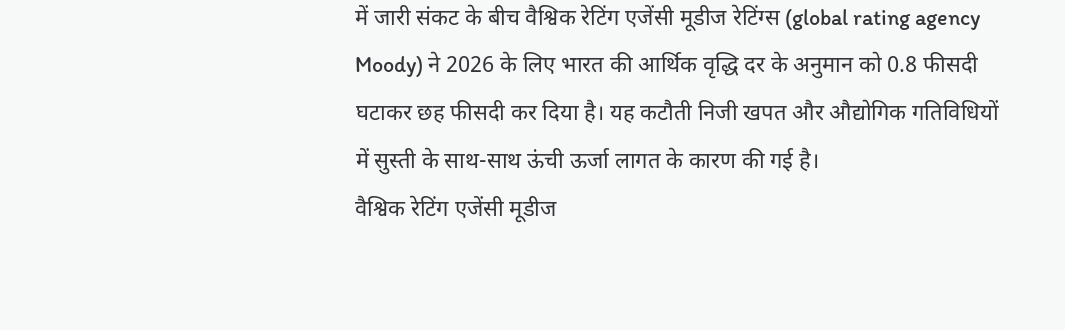में जारी संकट के बीच वैश्विक रेटिंग एजेंसी मूडीज रेटिंग्स (global rating agency Moody) ने 2026 के लिए भारत की आर्थिक वृद्धि दर के अनुमान को 0.8 फीसदी घटाकर छह फीसदी कर दिया है। यह कटौती निजी खपत और औद्योगिक गतिविधियों में सुस्ती के साथ-साथ ऊंची ऊर्जा लागत के कारण की गई है।
वैश्विक रेटिंग एजेंसी मूडीज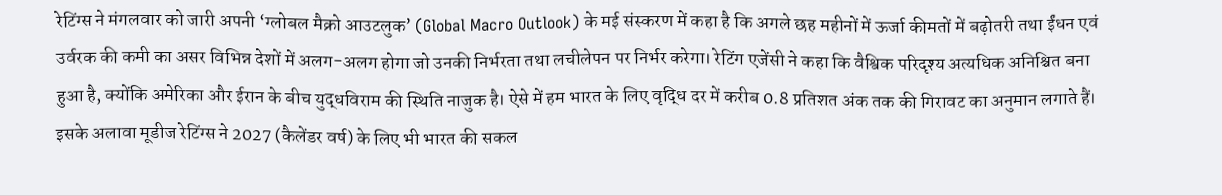रेटिंग्स ने मंगलवार को जारी अपनी ‘ग्लोबल मैक्रो आउटलुक’ (Global Macro Outlook) के मई संस्करण में कहा है कि अगले छह महीनों में ऊर्जा कीमतों में बढ़ोतरी तथा ईंधन एवं उर्वरक की कमी का असर विभिन्न देशों में अलग-अलग होगा जो उनकी निर्भरता तथा लचीलेपन पर निर्भर करेगा। रेटिंग एजेंसी ने कहा कि वैश्विक परिदृश्य अत्यधिक अनिश्चित बना हुआ है, क्योंकि अमेरिका और ईरान के बीच युद्धविराम की स्थिति नाजुक है। ऐसे में हम भारत के लिए वृद्धि दर में करीब 0.8 प्रतिशत अंक तक की गिरावट का अनुमान लगाते हैं।
इसके अलावा मूडीज रेटिंग्स ने 2027 (कैलेंडर वर्ष) के लिए भी भारत की सकल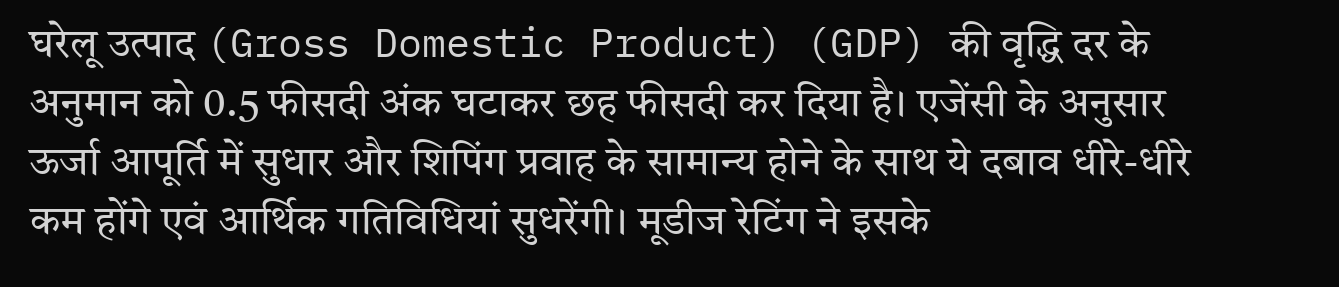घरेलू उत्पाद (Gross Domestic Product) (GDP) की वृद्धि दर के अनुमान को 0.5 फीसदी अंक घटाकर छह फीसदी कर दिया है। एजेंसी के अनुसार ऊर्जा आपूर्ति में सुधार और शिपिंग प्रवाह के सामान्य होने के साथ ये दबाव धीरे-धीरे कम होंगे एवं आर्थिक गतिविधियां सुधरेंगी। मूडीज रेटिंग ने इसके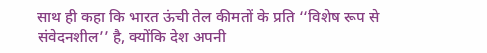साथ ही कहा कि भारत ऊंची तेल कीमतों के प्रति ‘‘विशेष रूप से संवेदनशील’’ है, क्योंकि देश अपनी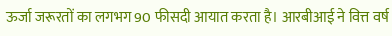ऊर्जा जरूरतों का लगभग 90 फीसदी आयात करता है। आरबीआई ने वित्त वर्ष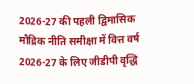2026-27 की पहली द्विमासिक मौद्रिक नीति समीक्षा में वित्त वर्ष 2026-27 के लिए जीडीपी वृद्धि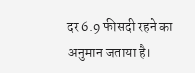दर 6.9 फीसदी रहने का अनुमान जताया है।